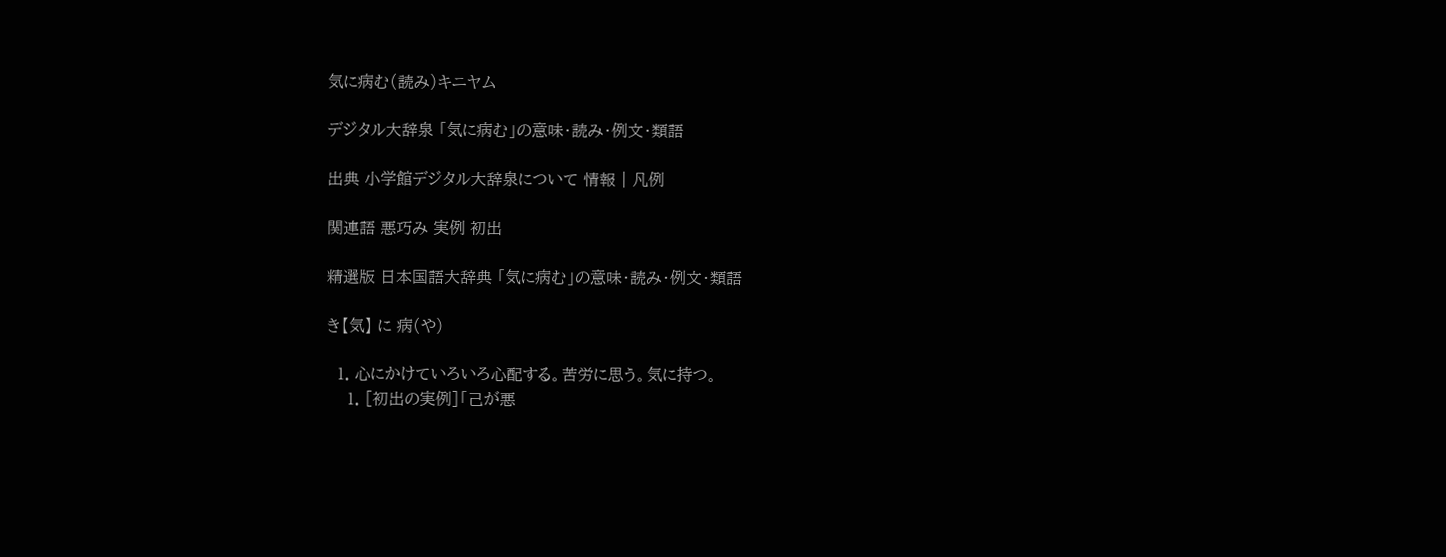気に病む(読み)キニヤム

デジタル大辞泉 「気に病む」の意味・読み・例文・類語

出典 小学館デジタル大辞泉について 情報 | 凡例

関連語 悪巧み 実例 初出

精選版 日本国語大辞典 「気に病む」の意味・読み・例文・類語

き【気】 に 病(や)

  1. 心にかけていろいろ心配する。苦労に思う。気に持つ。
    1. [初出の実例]「己が悪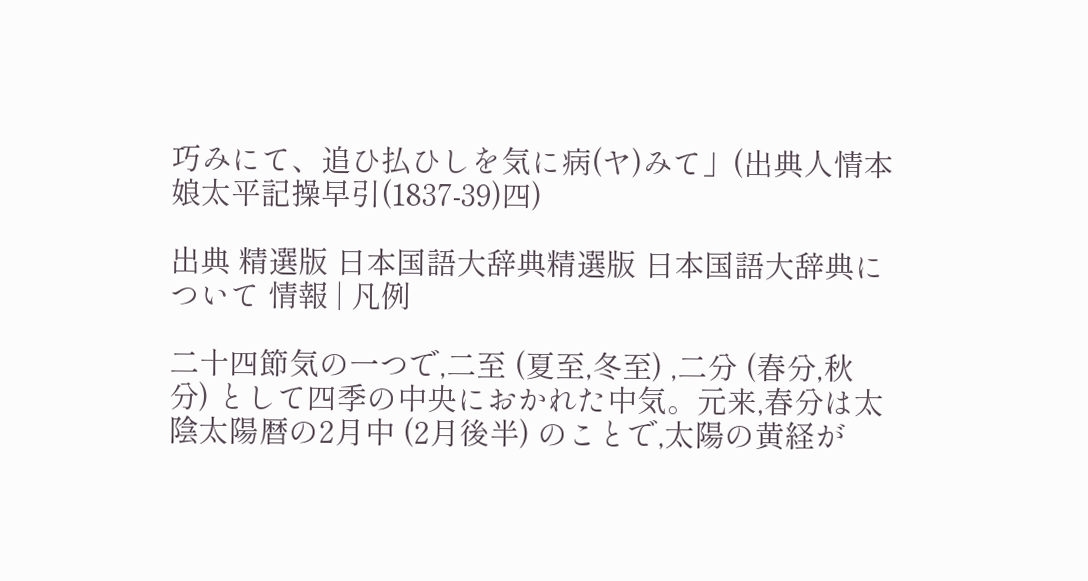巧みにて、追ひ払ひしを気に病(ヤ)みて」(出典人情本娘太平記操早引(1837‐39)四)

出典 精選版 日本国語大辞典精選版 日本国語大辞典について 情報 | 凡例

二十四節気の一つで,二至 (夏至,冬至) ,二分 (春分,秋分) として四季の中央におかれた中気。元来,春分は太陰太陽暦の2月中 (2月後半) のことで,太陽の黄経が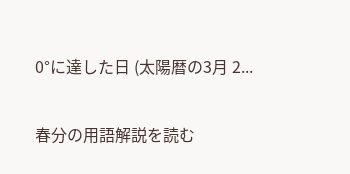0°に達した日 (太陽暦の3月 2...

春分の用語解説を読む